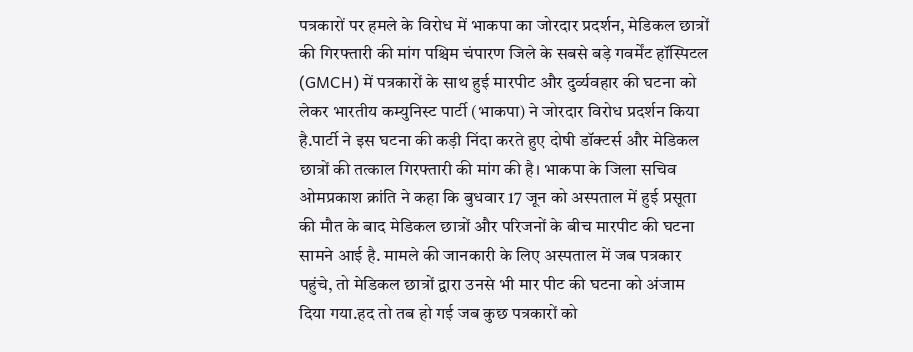पत्रकारों पर हमले के विरोध में भाकपा का जोरदार प्रदर्शन, मेडिकल छात्रों की गिरफ्तारी की मांग पश्चिम चंपारण जिले के सबसे बड़े गवर्मेंट हॉस्पिटल (GMCH) में पत्रकारों के साथ हुई मारपीट और दुर्व्यवहार की घटना को लेकर भारतीय कम्युनिस्ट पार्टी (भाकपा) ने जोरदार विरोध प्रदर्शन किया है.पार्टी ने इस घटना की कड़ी निंदा करते हुए दोषी डॉक्टर्स और मेडिकल छात्रों की तत्काल गिरफ्तारी की मांग की है। भाकपा के जिला सचिव ओमप्रकाश क्रांति ने कहा कि बुधवार 17 जून को अस्पताल में हुई प्रसूता की मौत के बाद मेडिकल छात्रों और परिजनों के बीच मारपीट की घटना सामने आई है. मामले की जानकारी के लिए अस्पताल में जब पत्रकार पहुंचे, तो मेडिकल छात्रों द्वारा उनसे भी मार पीट की घटना को अंजाम दिया गया.हद तो तब हो गई जब कुछ पत्रकारों को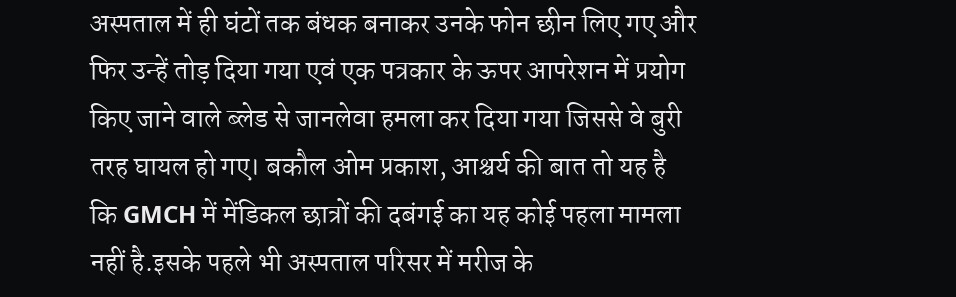अस्पताल में ही घंटों तक बंधक बनाकर उनके फोन छीन लिए गए और फिर उन्हें तोड़ दिया गया एवं एक पत्रकार के ऊपर आपरेशन में प्रयोग किए जाने वाले ब्लेड से जानलेवा हमला कर दिया गया जिससे वे बुरी तरह घायल हो गए। बकौल ओम प्रकाश, आश्चर्य की बात तो यह है कि GMCH में मेंडिकल छात्रों की दबंगई का यह कोई पहला मामला नहीं है.इसके पहले भी अस्पताल परिसर में मरीज के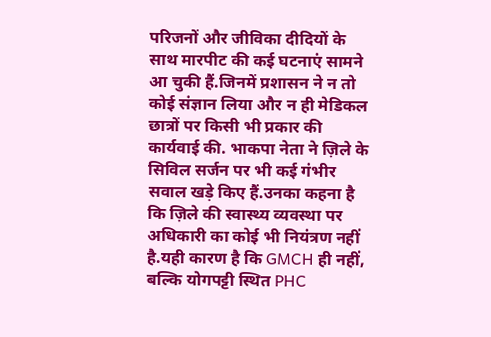परिजनों और जीविका दीदियों के साथ मारपीट की कई घटनाएं सामने आ चुकी हैं.जिनमें प्रशासन ने न तो कोई संज्ञान लिया और न ही मेडिकल छात्रों पर किसी भी प्रकार की कार्यवाई की. भाकपा नेता ने ज़िले के सिविल सर्जन पर भी कई गंभीर सवाल खड़े किए हैं.उनका कहना है कि ज़िले की स्वास्थ्य व्यवस्था पर अधिकारी का कोई भी नियंत्रण नहीं है.यही कारण है कि GMCH ही नहीं, बल्कि योगपट्टी स्थित PHC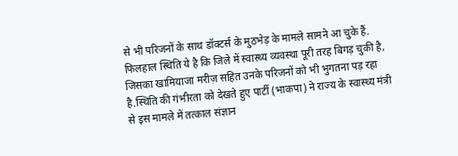से भी परिजनों के साथ डॉक्टर्स के मुठभेड़ के मामले सामने आ चुके हैं. फिलहाल स्थिति ये है कि जिले में स्वास्थ्य व्यवस्था पूरी तरह बिगड़ चुकी है, जिसका खामियाजा मरीज़ सहित उनके परिजनों को भी भुगतना पड़ रहा है.स्थिति की गंभीरता को देखते हुए पार्टी (भाकपा) ने राज्य के स्वास्थ्य मंत्री से इस मामले में तत्काल संज्ञान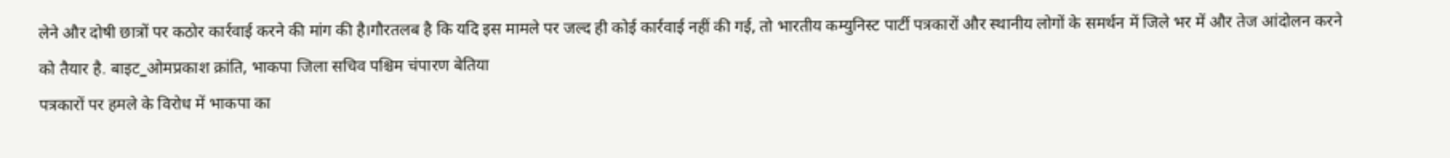लेने और दोषी छात्रों पर कठोर कार्रवाई करने की मांग की है।गौरतलब है कि यदि इस मामले पर जल्द ही कोई कार्रवाई नहीं की गई, तो भारतीय कम्युनिस्ट पार्टी पत्रकारों और स्थानीय लोगों के समर्थन में जिले भर में और तेज आंदोलन करने को तैयार है. बाइट_ओमप्रकाश क्रांति, भाकपा जिला सचिव पश्चिम चंपारण बेतिया
पत्रकारों पर हमले के विरोध में भाकपा का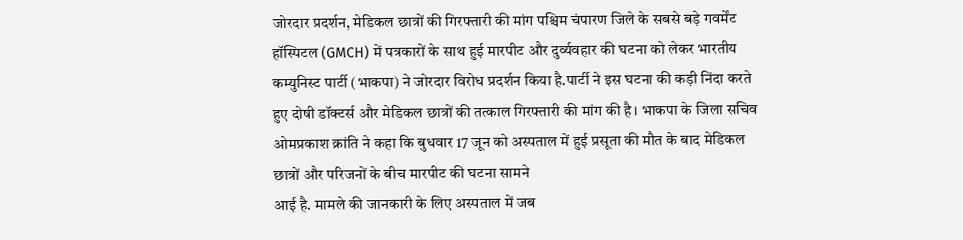जोरदार प्रदर्शन, मेडिकल छात्रों की गिरफ्तारी की मांग पश्चिम चंपारण जिले के सबसे बड़े गवर्मेंट हॉस्पिटल (GMCH) में पत्रकारों के साथ हुई मारपीट और दुर्व्यवहार की घटना को लेकर भारतीय कम्युनिस्ट पार्टी (भाकपा) ने जोरदार विरोध प्रदर्शन किया है.पार्टी ने इस घटना की कड़ी निंदा करते हुए दोषी डॉक्टर्स और मेडिकल छात्रों की तत्काल गिरफ्तारी की मांग की है। भाकपा के जिला सचिव ओमप्रकाश क्रांति ने कहा कि बुधवार 17 जून को अस्पताल में हुई प्रसूता की मौत के बाद मेडिकल छात्रों और परिजनों के बीच मारपीट की घटना सामने
आई है. मामले की जानकारी के लिए अस्पताल में जब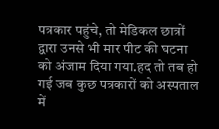पत्रकार पहुंचे, तो मेडिकल छात्रों द्वारा उनसे भी मार पीट की घटना को अंजाम दिया गया.हद तो तब हो गई जब कुछ पत्रकारों को अस्पताल में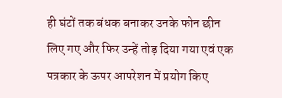ही घंटों तक बंधक बनाकर उनके फोन छीन लिए गए और फिर उन्हें तोड़ दिया गया एवं एक पत्रकार के ऊपर आपरेशन में प्रयोग किए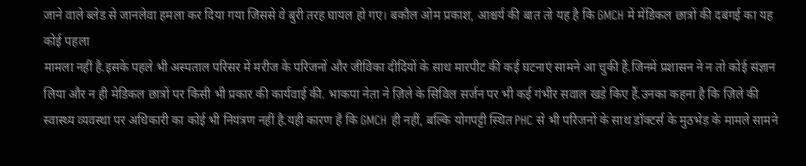जाने वाले ब्लेड से जानलेवा हमला कर दिया गया जिससे वे बुरी तरह घायल हो गए। बकौल ओम प्रकाश, आश्चर्य की बात तो यह है कि GMCH में मेंडिकल छात्रों की दबंगई का यह कोई पहला
मामला नहीं है.इसके पहले भी अस्पताल परिसर में मरीज के परिजनों और जीविका दीदियों के साथ मारपीट की कई घटनाएं सामने आ चुकी हैं.जिनमें प्रशासन ने न तो कोई संज्ञान लिया और न ही मेडिकल छात्रों पर किसी भी प्रकार की कार्यवाई की. भाकपा नेता ने ज़िले के सिविल सर्जन पर भी कई गंभीर सवाल खड़े किए हैं.उनका कहना है कि ज़िले की स्वास्थ्य व्यवस्था पर अधिकारी का कोई भी नियंत्रण नहीं है.यही कारण है कि GMCH ही नहीं, बल्कि योगपट्टी स्थित PHC से भी परिजनों के साथ डॉक्टर्स के मुठभेड़ के मामले सामने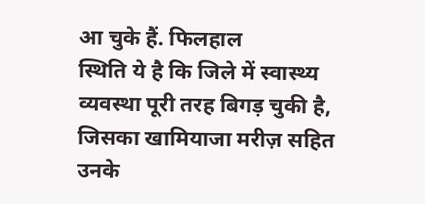आ चुके हैं. फिलहाल
स्थिति ये है कि जिले में स्वास्थ्य व्यवस्था पूरी तरह बिगड़ चुकी है, जिसका खामियाजा मरीज़ सहित उनके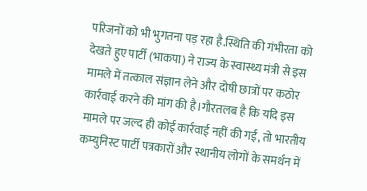परिजनों को भी भुगतना पड़ रहा है.स्थिति की गंभीरता को देखते हुए पार्टी (भाकपा) ने राज्य के स्वास्थ्य मंत्री से इस मामले में तत्काल संज्ञान लेने और दोषी छात्रों पर कठोर कार्रवाई करने की मांग की है।गौरतलब है कि यदि इस मामले पर जल्द ही कोई कार्रवाई नहीं की गई, तो भारतीय कम्युनिस्ट पार्टी पत्रकारों और स्थानीय लोगों के समर्थन में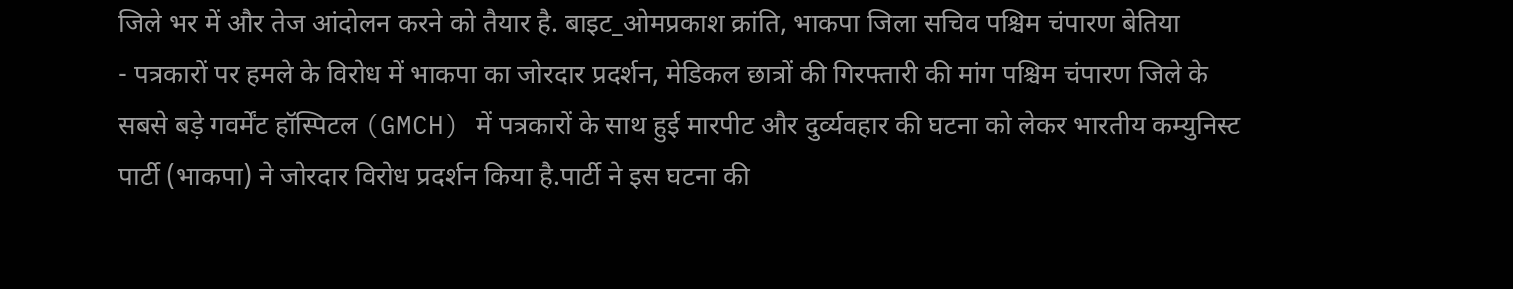जिले भर में और तेज आंदोलन करने को तैयार है. बाइट_ओमप्रकाश क्रांति, भाकपा जिला सचिव पश्चिम चंपारण बेतिया
- पत्रकारों पर हमले के विरोध में भाकपा का जोरदार प्रदर्शन, मेडिकल छात्रों की गिरफ्तारी की मांग पश्चिम चंपारण जिले के सबसे बड़े गवर्मेंट हॉस्पिटल (GMCH) में पत्रकारों के साथ हुई मारपीट और दुर्व्यवहार की घटना को लेकर भारतीय कम्युनिस्ट पार्टी (भाकपा) ने जोरदार विरोध प्रदर्शन किया है.पार्टी ने इस घटना की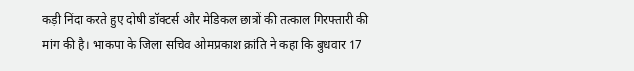कड़ी निंदा करते हुए दोषी डॉक्टर्स और मेडिकल छात्रों की तत्काल गिरफ्तारी की मांग की है। भाकपा के जिला सचिव ओमप्रकाश क्रांति ने कहा कि बुधवार 17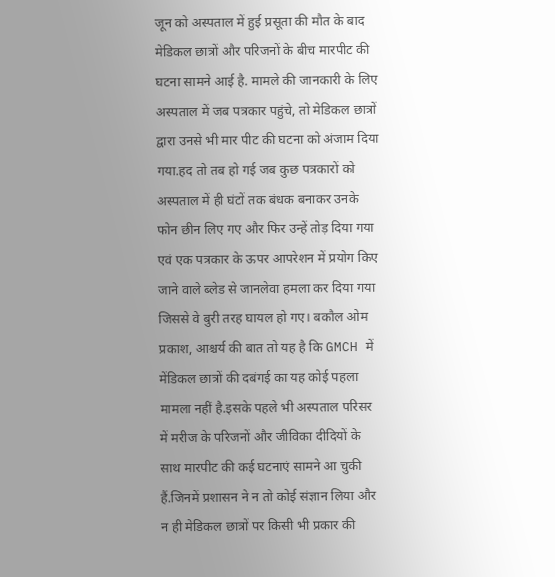जून को अस्पताल में हुई प्रसूता की मौत के बाद मेडिकल छात्रों और परिजनों के बीच मारपीट की घटना सामने आई है. मामले की जानकारी के लिए अस्पताल में जब पत्रकार पहुंचे, तो मेडिकल छात्रों द्वारा उनसे भी मार पीट की घटना को अंजाम दिया गया.हद तो तब हो गई जब कुछ पत्रकारों को अस्पताल में ही घंटों तक बंधक बनाकर उनके फोन छीन लिए गए और फिर उन्हें तोड़ दिया गया एवं एक पत्रकार के ऊपर आपरेशन में प्रयोग किए जाने वाले ब्लेड से जानलेवा हमला कर दिया गया जिससे वे बुरी तरह घायल हो गए। बकौल ओम प्रकाश, आश्चर्य की बात तो यह है कि GMCH में मेंडिकल छात्रों की दबंगई का यह कोई पहला मामला नहीं है.इसके पहले भी अस्पताल परिसर में मरीज के परिजनों और जीविका दीदियों के साथ मारपीट की कई घटनाएं सामने आ चुकी हैं.जिनमें प्रशासन ने न तो कोई संज्ञान लिया और न ही मेडिकल छात्रों पर किसी भी प्रकार की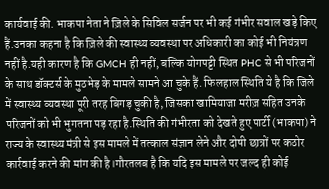कार्यवाई की. भाकपा नेता ने ज़िले के सिविल सर्जन पर भी कई गंभीर सवाल खड़े किए हैं.उनका कहना है कि ज़िले की स्वास्थ्य व्यवस्था पर अधिकारी का कोई भी नियंत्रण नहीं है.यही कारण है कि GMCH ही नहीं, बल्कि योगपट्टी स्थित PHC से भी परिजनों के साथ डॉक्टर्स के मुठभेड़ के मामले सामने आ चुके हैं. फिलहाल स्थिति ये है कि जिले में स्वास्थ्य व्यवस्था पूरी तरह बिगड़ चुकी है, जिसका खामियाजा मरीज़ सहित उनके परिजनों को भी भुगतना पड़ रहा है.स्थिति की गंभीरता को देखते हुए पार्टी (भाकपा) ने राज्य के स्वास्थ्य मंत्री से इस मामले में तत्काल संज्ञान लेने और दोषी छात्रों पर कठोर कार्रवाई करने की मांग की है।गौरतलब है कि यदि इस मामले पर जल्द ही कोई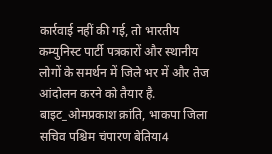कार्रवाई नहीं की गई, तो भारतीय कम्युनिस्ट पार्टी पत्रकारों और स्थानीय लोगों के समर्थन में जिले भर में और तेज आंदोलन करने को तैयार है. बाइट_ओमप्रकाश क्रांति, भाकपा जिला सचिव पश्चिम चंपारण बेतिया4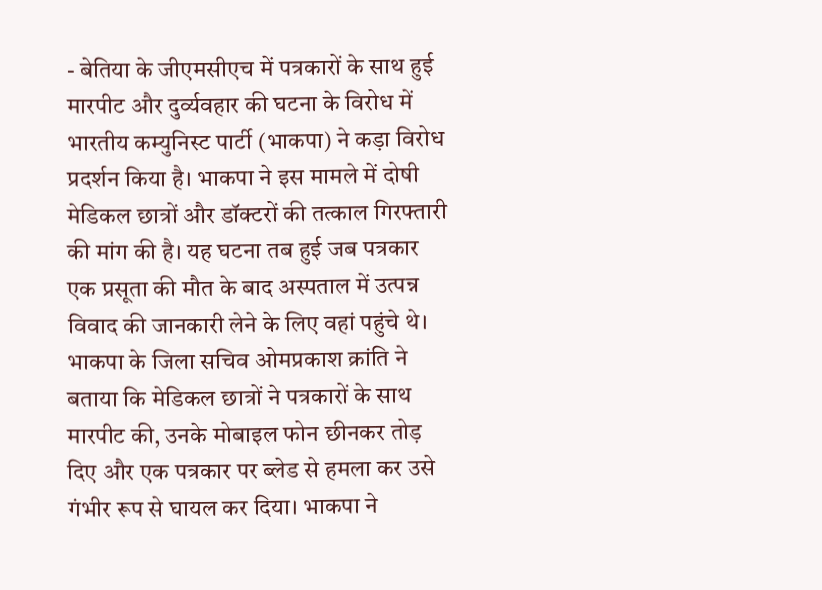- बेतिया के जीएमसीएच में पत्रकारों के साथ हुई मारपीट और दुर्व्यवहार की घटना के विरोध में भारतीय कम्युनिस्ट पार्टी (भाकपा) ने कड़ा विरोध प्रदर्शन किया है। भाकपा ने इस मामले में दोषी मेडिकल छात्रों और डॉक्टरों की तत्काल गिरफ्तारी की मांग की है। यह घटना तब हुई जब पत्रकार एक प्रसूता की मौत के बाद अस्पताल में उत्पन्न विवाद की जानकारी लेने के लिए वहां पहुंचे थे। भाकपा के जिला सचिव ओमप्रकाश क्रांति ने बताया कि मेडिकल छात्रों ने पत्रकारों के साथ मारपीट की, उनके मोबाइल फोन छीनकर तोड़ दिए और एक पत्रकार पर ब्लेड से हमला कर उसे गंभीर रूप से घायल कर दिया। भाकपा ने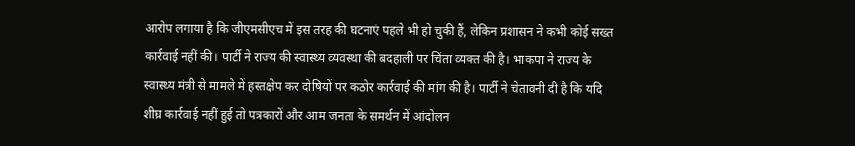आरोप लगाया है कि जीएमसीएच में इस तरह की घटनाएं पहले भी हो चुकी हैं, लेकिन प्रशासन ने कभी कोई सख्त कार्रवाई नहीं की। पार्टी ने राज्य की स्वास्थ्य व्यवस्था की बदहाली पर चिंता व्यक्त की है। भाकपा ने राज्य के स्वास्थ्य मंत्री से मामले में हस्तक्षेप कर दोषियों पर कठोर कार्रवाई की मांग की है। पार्टी ने चेतावनी दी है कि यदि शीघ्र कार्रवाई नहीं हुई तो पत्रकारों और आम जनता के समर्थन में आंदोलन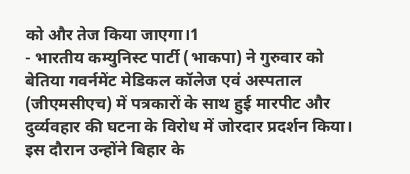को और तेज किया जाएगा।1
- भारतीय कम्युनिस्ट पार्टी (भाकपा) ने गुरुवार को बेतिया गवर्नमेंट मेडिकल कॉलेज एवं अस्पताल (जीएमसीएच) में पत्रकारों के साथ हुई मारपीट और दुर्व्यवहार की घटना के विरोध में जोरदार प्रदर्शन किया। इस दौरान उन्होंने बिहार के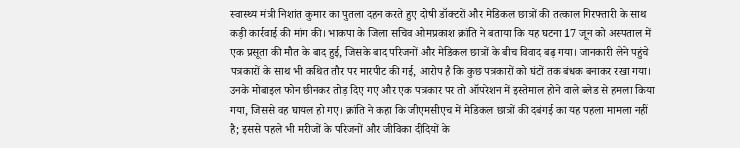स्वास्थ्य मंत्री निशांत कुमार का पुतला दहन करते हुए दोषी डॉक्टरों और मेडिकल छात्रों की तत्काल गिरफ्तारी के साथ कड़ी कार्रवाई की मांग की। भाकपा के जिला सचिव ओमप्रकाश क्रांति ने बताया कि यह घटना 17 जून को अस्पताल में एक प्रसूता की मौत के बाद हुई, जिसके बाद परिजनों और मेडिकल छात्रों के बीच विवाद बढ़ गया। जानकारी लेने पहुंचे पत्रकारों के साथ भी कथित तौर पर मारपीट की गई, आरोप है कि कुछ पत्रकारों को घंटों तक बंधक बनाकर रखा गया। उनके मोबाइल फोन छीनकर तोड़ दिए गए और एक पत्रकार पर तो ऑपरेशन में इस्तेमाल होने वाले ब्लेड से हमला किया गया, जिससे वह घायल हो गए। क्रांति ने कहा कि जीएमसीएच में मेडिकल छात्रों की दबंगई का यह पहला मामला नहीं है; इससे पहले भी मरीजों के परिजनों और जीविका दीदियों के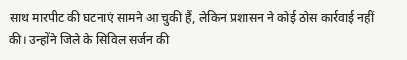साथ मारपीट की घटनाएं सामने आ चुकी हैं, लेकिन प्रशासन ने कोई ठोस कार्रवाई नहीं की। उन्होंने जिले के सिविल सर्जन की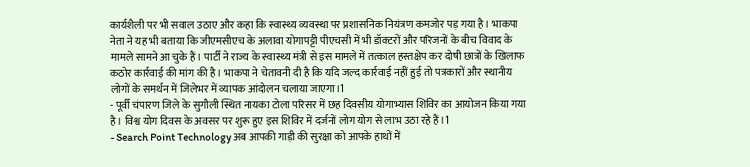कार्यशैली पर भी सवाल उठाए और कहा कि स्वास्थ्य व्यवस्था पर प्रशासनिक नियंत्रण कमजोर पड़ गया है। भाकपा नेता ने यह भी बताया कि जीएमसीएच के अलावा योगापट्टी पीएचसी में भी डॉक्टरों और परिजनों के बीच विवाद के मामले सामने आ चुके हैं। पार्टी ने राज्य के स्वास्थ्य मंत्री से इस मामले में तत्काल हस्तक्षेप कर दोषी छात्रों के खिलाफ कठोर कार्रवाई की मांग की है। भाकपा ने चेतावनी दी है कि यदि जल्द कार्रवाई नहीं हुई तो पत्रकारों और स्थानीय लोगों के समर्थन में जिलेभर में व्यापक आंदोलन चलाया जाएगा।1
- पूर्वी चंपारण जिले के सुगौली स्थित नायका टोला परिसर में छह दिवसीय योगाभ्यास शिविर का आयोजन किया गया है। विश्व योग दिवस के अवसर पर शुरू हुए इस शिविर में दर्जनों लोग योग से लाभ उठा रहे हैं।1
- Search Point Technology अब आपकी गाड़ी की सुरक्षा को आपके हाथों में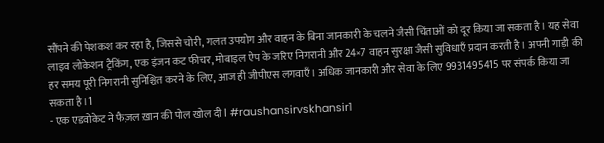सौंपने की पेशकश कर रहा है, जिससे चोरी, गलत उपयोग और वाहन के बिना जानकारी के चलने जैसी चिंताओं को दूर किया जा सकता है। यह सेवा लाइव लोकेशन ट्रैकिंग, एक इंजन कट फीचर, मोबाइल ऐप के जरिए निगरानी और 24×7 वाहन सुरक्षा जैसी सुविधाएँ प्रदान करती है। अपनी गाड़ी की हर समय पूरी निगरानी सुनिश्चित करने के लिए, आज ही जीपीएस लगवाएँ। अधिक जानकारी और सेवा के लिए 9931495415 पर संपर्क किया जा सकता है।1
- एक एडवोकेट ने फैज़ल ख़ान की पोल खोल दी l #raushansirvskhansir1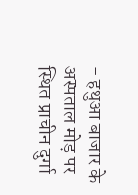- हथुआ बाजार के अस्पताल मोड़ पर स्थित प्राचीन दुर्गा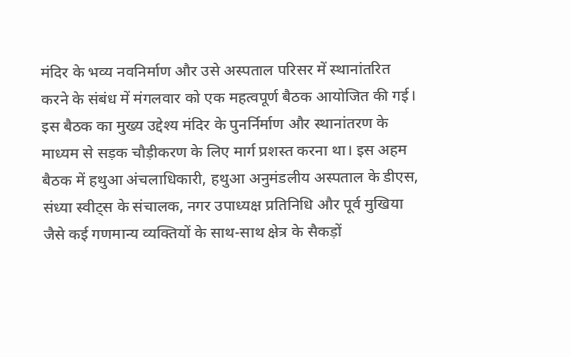मंदिर के भव्य नवनिर्माण और उसे अस्पताल परिसर में स्थानांतरित करने के संबंध में मंगलवार को एक महत्वपूर्ण बैठक आयोजित की गई। इस बैठक का मुख्य उद्देश्य मंदिर के पुनर्निर्माण और स्थानांतरण के माध्यम से सड़क चौड़ीकरण के लिए मार्ग प्रशस्त करना था। इस अहम बैठक में हथुआ अंचलाधिकारी, हथुआ अनुमंडलीय अस्पताल के डीएस, संध्या स्वीट्स के संचालक, नगर उपाध्यक्ष प्रतिनिधि और पूर्व मुखिया जैसे कई गणमान्य व्यक्तियों के साथ-साथ क्षेत्र के सैकड़ों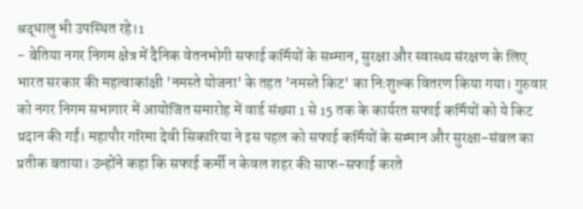श्रद्धालु भी उपस्थित रहे।1
- बेतिया नगर निगम क्षेत्र में दैनिक वेतनभोगी सफाई कर्मियों के सम्मान, सुरक्षा और स्वास्थ्य संरक्षण के लिए भारत सरकार की महत्वाकांक्षी 'नमस्ते योजना' के तहत 'नमस्ते किट' का निःशुल्क वितरण किया गया। गुरुवार को नगर निगम सभागार में आयोजित समारोह में वार्ड संख्या 1 से 15 तक के कार्यरत सफाई कर्मियों को ये किट प्रदान की गईं। महापौर गरिमा देवी सिकारिया ने इस पहल को सफाई कर्मियों के सम्मान और सुरक्षा-संबल का प्रतीक बताया। उन्होंने कहा कि सफाई कर्मी न केवल शहर की साफ-सफाई करते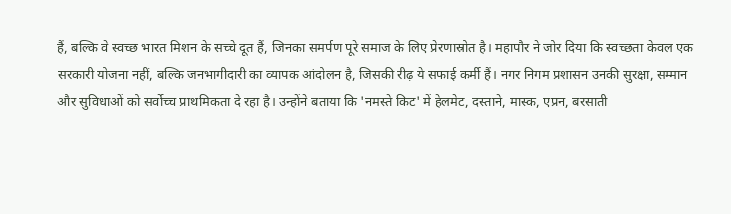हैं, बल्कि वे स्वच्छ भारत मिशन के सच्चे दूत हैं, जिनका समर्पण पूरे समाज के लिए प्रेरणास्रोत है। महापौर ने जोर दिया कि स्वच्छता केवल एक सरकारी योजना नहीं, बल्कि जनभागीदारी का व्यापक आंदोलन है, जिसकी रीढ़ ये सफाई कर्मी हैं। नगर निगम प्रशासन उनकी सुरक्षा, सम्मान और सुविधाओं को सर्वोच्च प्राथमिकता दे रहा है। उन्होंने बताया कि 'नमस्ते किट' में हेलमेट, दस्ताने, मास्क, एप्रन, बरसाती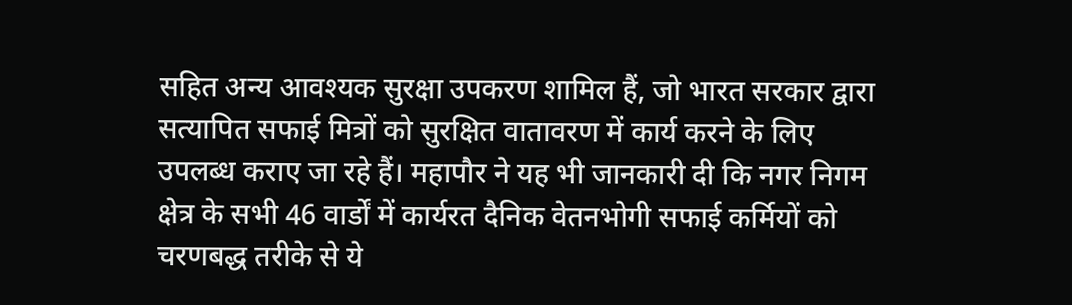सहित अन्य आवश्यक सुरक्षा उपकरण शामिल हैं, जो भारत सरकार द्वारा सत्यापित सफाई मित्रों को सुरक्षित वातावरण में कार्य करने के लिए उपलब्ध कराए जा रहे हैं। महापौर ने यह भी जानकारी दी कि नगर निगम क्षेत्र के सभी 46 वार्डों में कार्यरत दैनिक वेतनभोगी सफाई कर्मियों को चरणबद्ध तरीके से ये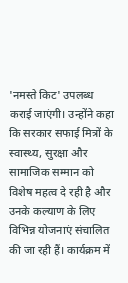'नमस्ते किट' उपलब्ध कराई जाएंगी। उन्होंने कहा कि सरकार सफाई मित्रों के स्वास्थ्य, सुरक्षा और सामाजिक सम्मान को विशेष महत्व दे रही है और उनके कल्याण के लिए विभिन्न योजनाएं संचालित की जा रही हैं। कार्यक्रम में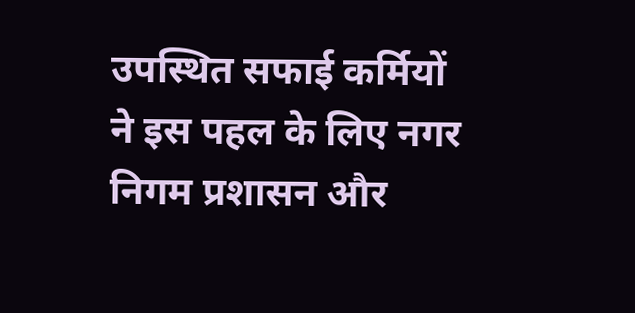उपस्थित सफाई कर्मियों ने इस पहल के लिए नगर निगम प्रशासन और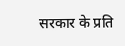सरकार के प्रति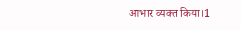आभार व्यक्त किया।1